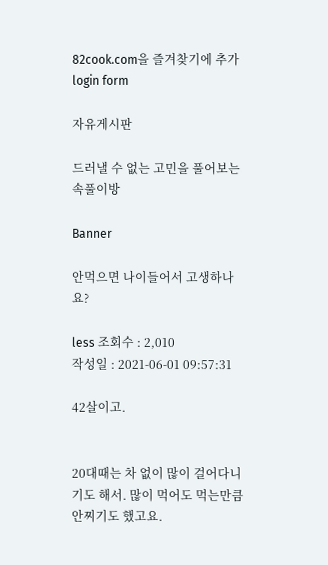82cook.com을 즐겨찾기에 추가
login form

자유게시판

드러낼 수 없는 고민을 풀어보는 속풀이방

Banner

안먹으면 나이들어서 고생하나요?

less 조회수 : 2,010
작성일 : 2021-06-01 09:57:31

42살이고.


20대때는 차 없이 많이 걸어다니기도 해서. 많이 먹어도 먹는만큼 안찌기도 했고요.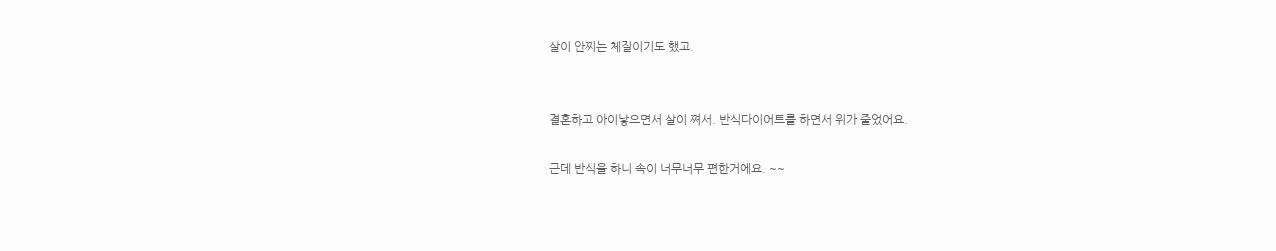살이 안찌는 체질이기도 했고.


결혼하고 아이낳으면서 살이 쪄서. 반식다이어트를 하면서 위가 줄었어요.

근데 반식을 하니 속이 너무너무 편한거에요. ~~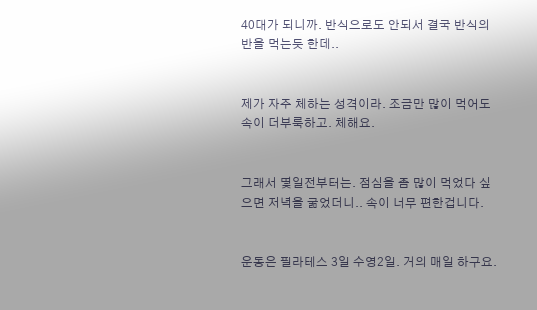40대가 되니까. 반식으로도 안되서 결국 반식의 반을 먹는듯 한데..


제가 자주 체하는 성격이라. 조금만 많이 먹어도 속이 더부룩하고. 체해요.


그래서 몇일전부터는. 점심을 좀 많이 먹었다 싶으면 저녁을 굶었더니.. 속이 너무 편한겁니다.


운동은 필라테스 3일 수영2일. 거의 매일 하구요.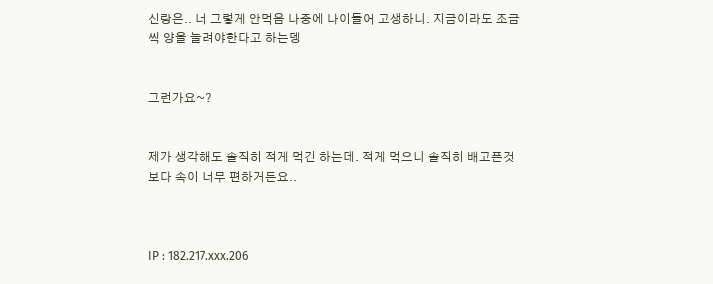신랑은.. 너 그렇게 안먹음 나중에 나이들어 고생하니. 지금이라도 조금씩 양을 늘려야한다고 하는뎅


그런가요~?


제가 생각해도 솔직히 적게 먹긴 하는데. 적게 먹으니 솔직히 배고픈것보다 속이 너무 편하거든요..



IP : 182.217.xxx.206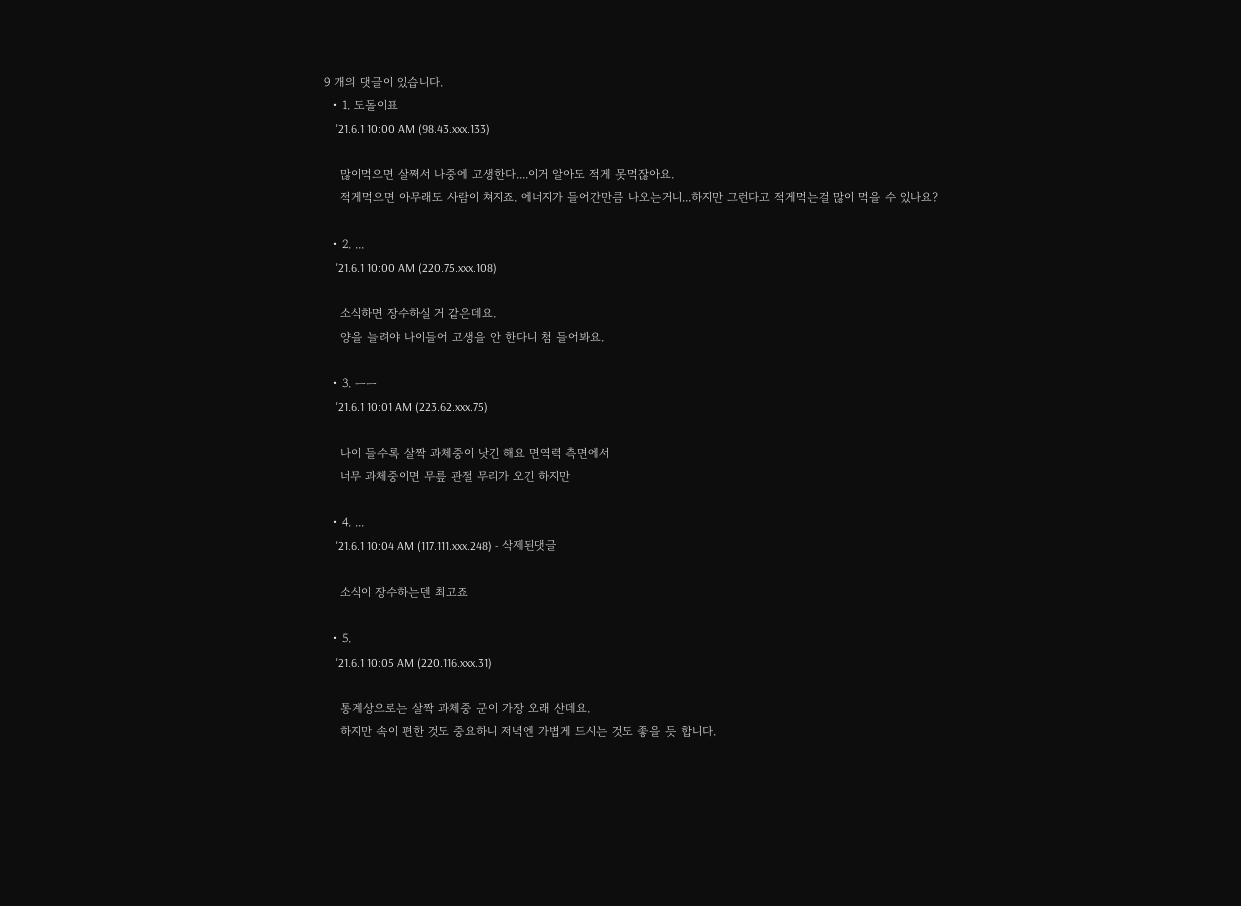9 개의 댓글이 있습니다.
  • 1. 도돌이표
    '21.6.1 10:00 AM (98.43.xxx.133)

    많이먹으면 살쪄서 나중에 고생한다....이거 알아도 적게 못먹잖아요.
    적게먹으면 아무래도 사람이 쳐지죠. 에너지가 들어간만큼 나오는거니...하지만 그런다고 적게먹는걸 많이 먹을 수 있나요?

  • 2. ...
    '21.6.1 10:00 AM (220.75.xxx.108)

    소식하면 장수하실 거 같은데요.
    양을 늘려야 나이들어 고생을 안 한다니 첨 들어봐요.

  • 3. ㅡㅡ
    '21.6.1 10:01 AM (223.62.xxx.75)

    나이 들수록 살짝 과체중이 낫긴 해요 면역력 측면에서
    너무 과체중이면 무릎 관절 무리가 오긴 하지만

  • 4. ...
    '21.6.1 10:04 AM (117.111.xxx.248) - 삭제된댓글

    소식이 장수하는덴 최고죠

  • 5.
    '21.6.1 10:05 AM (220.116.xxx.31)

    통계상으로는 살짝 과체중 군이 가장 오래 산데요.
    하지만 속이 편한 것도 중요하니 저녁엔 가볍게 드시는 것도 좋을 듯 합니다.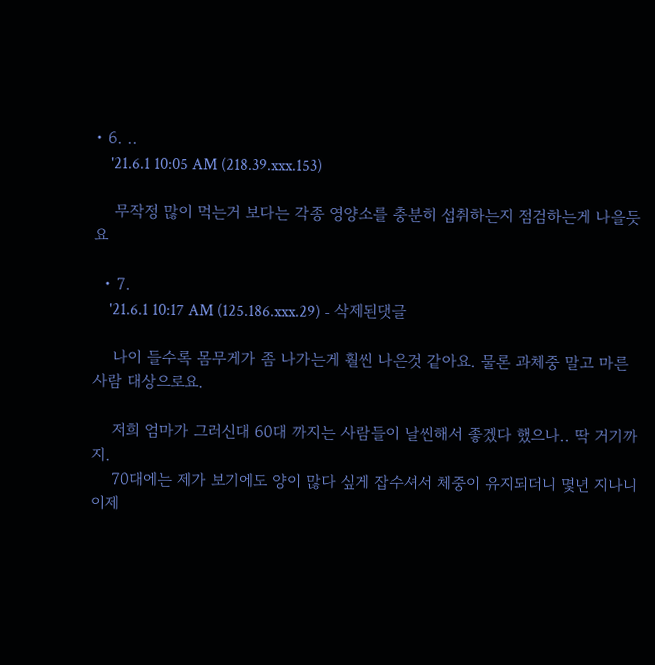• 6. ..
    '21.6.1 10:05 AM (218.39.xxx.153)

    무작정 많이 먹는거 보다는 각종 영양소를 충분히 섭취하는지 점검하는게 나을듯요

  • 7.
    '21.6.1 10:17 AM (125.186.xxx.29) - 삭제된댓글

    나이 들수록 몸무게가 좀 나가는게 훨씬 나은것 같아요. 물론 과체중 말고 마른 사람 대상으로요.

    저희 엄마가 그러신대 60대 까지는 사람들이 날씬해서 좋겠다 했으나.. 딱 거기까지.
    70대에는 제가 보기에도 양이 많다 싶게 잡수셔서 체중이 유지되더니 몇년 지나니 이제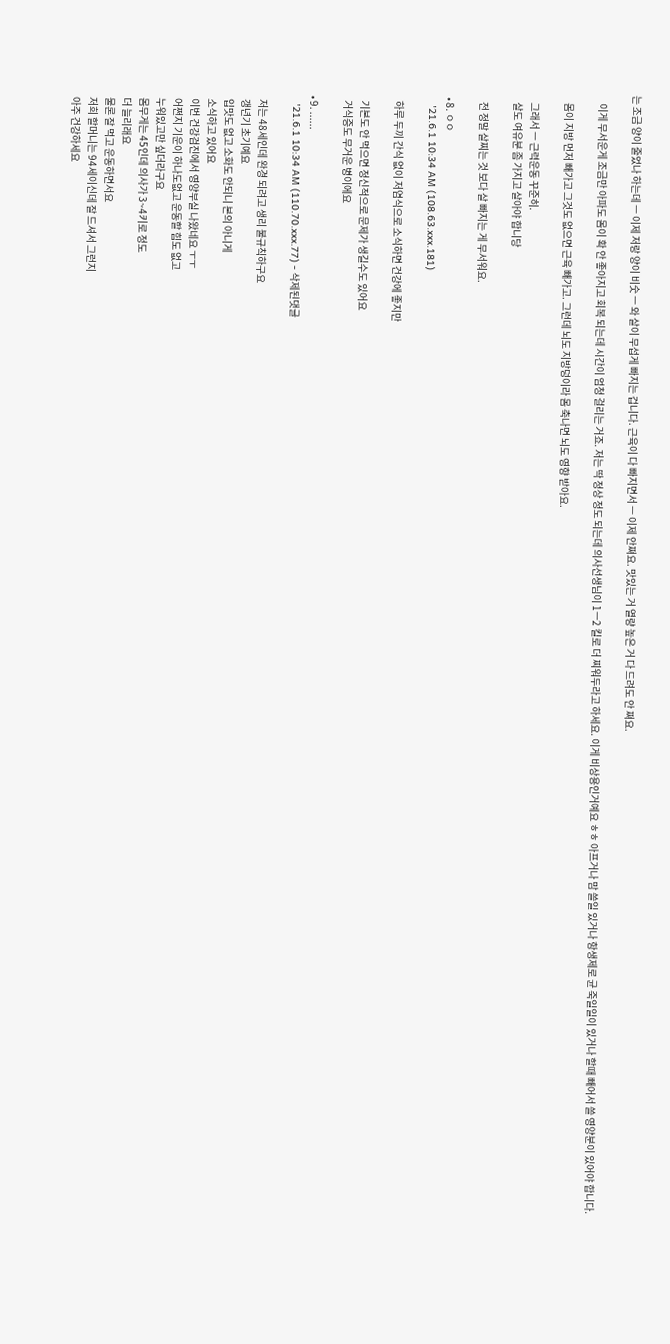는 조금 양이 줄었나 하는데 ㅡ 이제 저랑 양이 비숫 ㅡ 와 살이 무섭게 빠지는 겁니다. 근육이 다 빠지면서 ㅡ 이제 안쪄요. 맛있는 거 열량 높은 거 다 드려도 안 쪄요.

    이게 무서운게 조금만 아파도 몸이 확 안 좋아지고 회복 되는데 시간이 엄청 걸리는 거죠. 저는 딱 정상 정도 되는데 의사선생님이 1ㅡ2 킬로 더 찌워두라고 하세요. 이게 비상용인거예요 ㅎㅎ 아프거나 맘 쓸일 있거나 항생제로 균 죽일일이 있거나 할때 빼어서 쓸 영양분이 있어야 합니다.

    몸이 지방 먼저 빼가고 그것도 없으면 근육 빼가고. 그런데 뇌도 지방덩이라 몸 축나면 뇌도 영향 받아요.

    그래서 ㅡ 근력운동 꾸준히.
    살도 여유분 좀 가지고 살아야 합니당

    전 정말 살찌는 것 보다 살 빠지는 게 무서워요.

  • 8. ㅇㅇ
    '21.6.1 10:34 AM (108.63.xxx.181)

    하루 두끼 간식 없이 저염식으로 소식하면 건강에 좋지만

    기본도 안 먹으면 정신적으로 문제가 생길수도 있어요
    거식증도 무거운 병이에요

  • 9. ......
    '21.6.1 10:34 AM (110.70.xxx.77) - 삭제된댓글

    저는 48세인데 완경 되려고 생리 불규칙하구요
    갱년기 초기예요
    입맛도 없고 소화도 안되니 본의 아니게
    소식하고 있어요
    이번 건강검진에서 영양부실 나왔네요 ㅜㅜ
    어쩐지 기운이 하나도없고 운동할 힘도 없고
    누워있고만 싶더라구요
    몸무게는 45인데 의사가 3~4키로 정도
    더 늘리래요
    물론 잘 먹고 운동하면서요
    저희 할머니는 94세이신데 잘 드셔서 그런지
    아주 건강하세요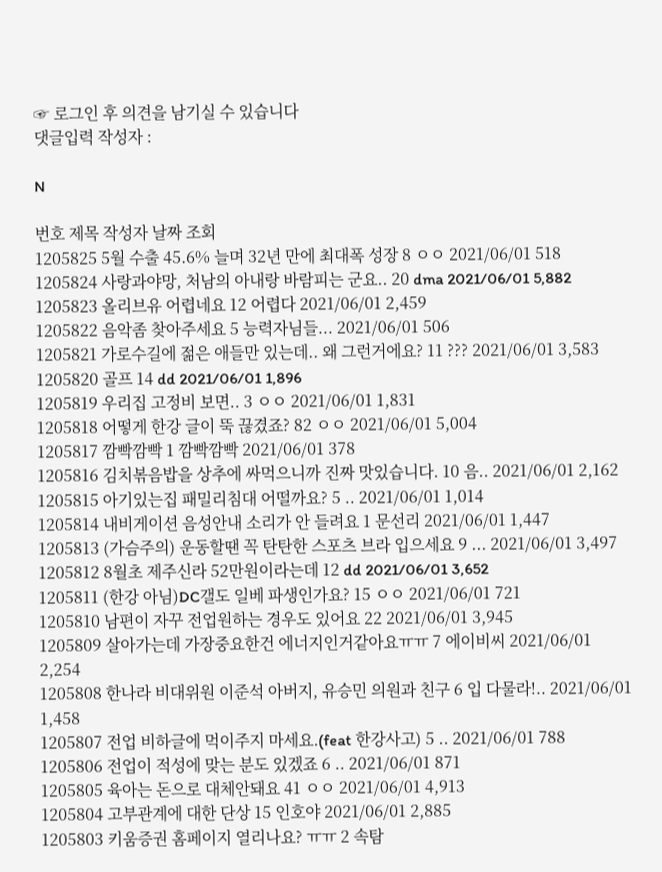☞ 로그인 후 의견을 남기실 수 있습니다
댓글입력 작성자 :

N

번호 제목 작성자 날짜 조회
1205825 5월 수출 45.6% 늘며 32년 만에 최대폭 성장 8 ㅇㅇ 2021/06/01 518
1205824 사랑과야망, 처남의 아내랑 바람피는 군요.. 20 dma 2021/06/01 5,882
1205823 올리브유 어렵네요 12 어렵다 2021/06/01 2,459
1205822 음악좀 찾아주세요 5 능력자님들... 2021/06/01 506
1205821 가로수길에 젊은 애들만 있는데.. 왜 그런거에요? 11 ??? 2021/06/01 3,583
1205820 골프 14 dd 2021/06/01 1,896
1205819 우리집 고정비 보면.. 3 ㅇㅇ 2021/06/01 1,831
1205818 어떻게 한강 글이 뚝 끊겼죠? 82 ㅇㅇ 2021/06/01 5,004
1205817 깜빡깜빡 1 깜빡깜빡 2021/06/01 378
1205816 김치볶음밥을 상추에 싸먹으니까 진짜 맛있습니다. 10 음.. 2021/06/01 2,162
1205815 아기있는집 패밀리침대 어떨까요? 5 .. 2021/06/01 1,014
1205814 내비게이션 음성안내 소리가 안 들려요 1 문선리 2021/06/01 1,447
1205813 (가슴주의) 운동할땐 꼭 탄탄한 스포츠 브라 입으세요 9 ... 2021/06/01 3,497
1205812 8월초 제주신라 52만원이라는데 12 dd 2021/06/01 3,652
1205811 (한강 아님)DC갤도 일베 파생인가요? 15 ㅇㅇ 2021/06/01 721
1205810 남편이 자꾸 전업원하는 경우도 있어요 22 2021/06/01 3,945
1205809 살아가는데 가장중요한건 에너지인거같아요ㅠㅠ 7 에이비씨 2021/06/01 2,254
1205808 한나라 비대위원 이준석 아버지, 유승민 의원과 친구 6 입 다물라!.. 2021/06/01 1,458
1205807 전업 비하글에 먹이주지 마세요.(feat 한강사고) 5 .. 2021/06/01 788
1205806 전업이 적성에 맞는 분도 있겠죠 6 .. 2021/06/01 871
1205805 육아는 돈으로 대체안돼요 41 ㅇㅇ 2021/06/01 4,913
1205804 고부관계에 대한 단상 15 인호야 2021/06/01 2,885
1205803 키움증권 홈페이지 열리나요? ㅠㅠ 2 속탐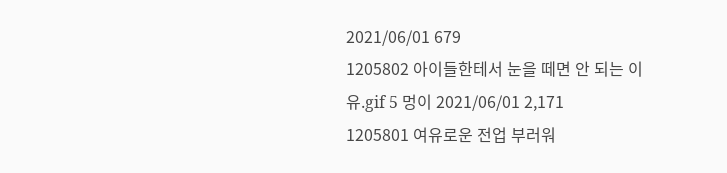2021/06/01 679
1205802 아이들한테서 눈을 떼면 안 되는 이유.gif 5 멍이 2021/06/01 2,171
1205801 여유로운 전업 부러워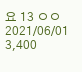요 13 ㅇㅇ 2021/06/01 3,400